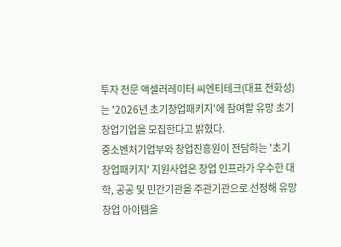투자 전문 액셀러레이터 씨엔티테크(대표 전화성)는 '2026년 초기창업패키지'에 참여할 유망 초기 창업기업을 모집한다고 밝혔다.
중소벤처기업부와 창업진흥원이 전담하는 '초기창업패키지' 지원사업은 창업 인프라가 우수한 대학, 공공 및 민간기관을 주관기관으로 선정해 유망 창업 아이템을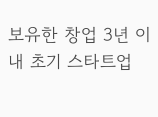보유한 창업 3년 이내 초기 스타트업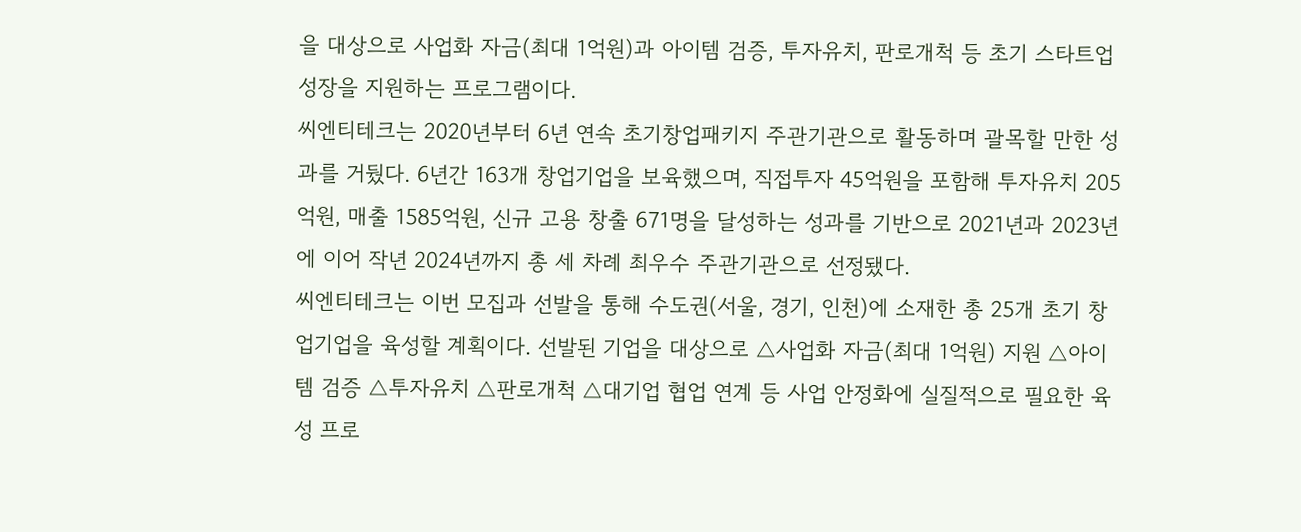을 대상으로 사업화 자금(최대 1억원)과 아이템 검증, 투자유치, 판로개척 등 초기 스타트업 성장을 지원하는 프로그램이다.
씨엔티테크는 2020년부터 6년 연속 초기창업패키지 주관기관으로 활동하며 괄목할 만한 성과를 거뒀다. 6년간 163개 창업기업을 보육했으며, 직접투자 45억원을 포함해 투자유치 205억원, 매출 1585억원, 신규 고용 창출 671명을 달성하는 성과를 기반으로 2021년과 2023년에 이어 작년 2024년까지 총 세 차례 최우수 주관기관으로 선정됐다.
씨엔티테크는 이번 모집과 선발을 통해 수도권(서울, 경기, 인천)에 소재한 총 25개 초기 창업기업을 육성할 계획이다. 선발된 기업을 대상으로 △사업화 자금(최대 1억원) 지원 △아이템 검증 △투자유치 △판로개척 △대기업 협업 연계 등 사업 안정화에 실질적으로 필요한 육성 프로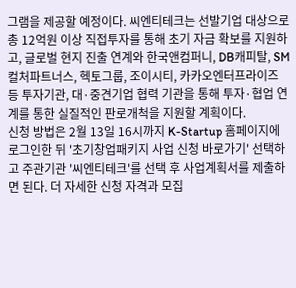그램을 제공할 예정이다. 씨엔티테크는 선발기업 대상으로 총 12억원 이상 직접투자를 통해 초기 자금 확보를 지원하고, 글로벌 현지 진출 연계와 한국앤컴퍼니, DB캐피탈, SM컬처파트너스, 헥토그룹, 조이시티, 카카오엔터프라이즈 등 투자기관, 대·중견기업 협력 기관을 통해 투자·협업 연계를 통한 실질적인 판로개척을 지원할 계획이다.
신청 방법은 2월 13일 16시까지 K-Startup 홈페이지에 로그인한 뒤 '초기창업패키지 사업 신청 바로가기' 선택하고 주관기관 '씨엔티테크'를 선택 후 사업계획서를 제출하면 된다. 더 자세한 신청 자격과 모집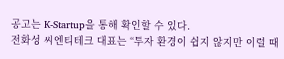공고는 K-Startup을 통해 확인할 수 있다.
전화성 씨엔티테크 대표는 “투자 환경이 쉽지 않지만 이럴 때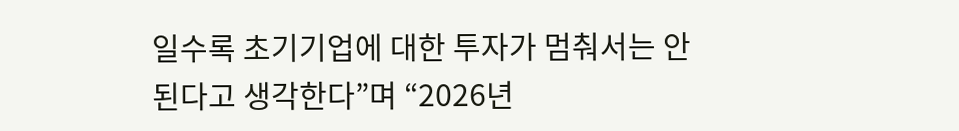일수록 초기기업에 대한 투자가 멈춰서는 안 된다고 생각한다”며 “2026년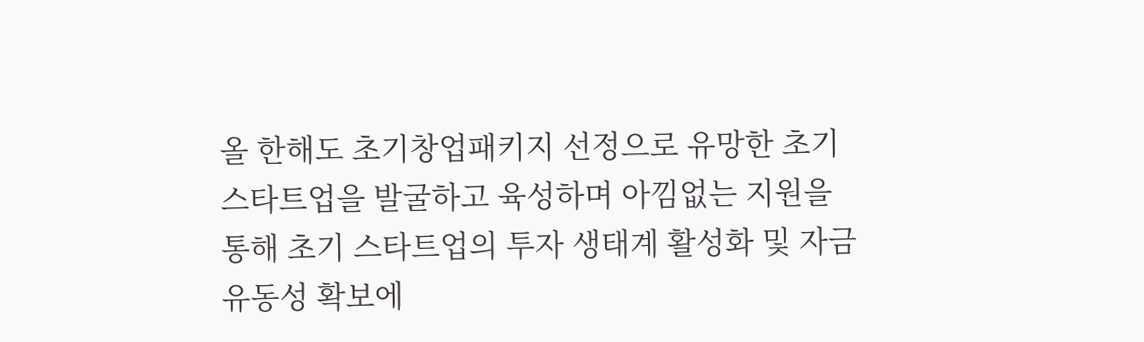올 한해도 초기창업패키지 선정으로 유망한 초기 스타트업을 발굴하고 육성하며 아낌없는 지원을 통해 초기 스타트업의 투자 생태계 활성화 및 자금 유동성 확보에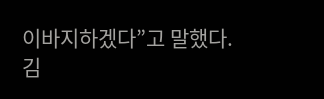이바지하겠다”고 말했다.
김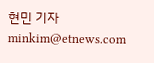현민 기자 minkim@etnews.com